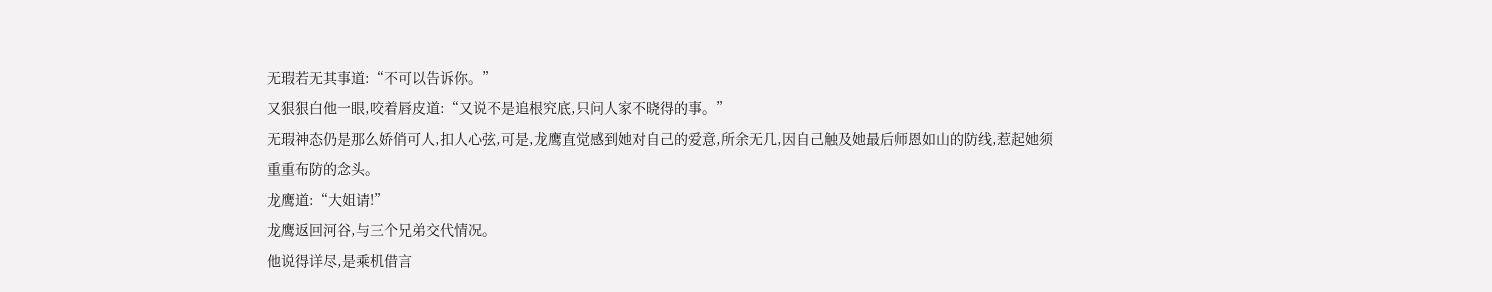无瑕若无其事道:“不可以告诉你。”
又狠狠白他一眼,咬着唇皮道:“又说不是追根究底,只问人家不晓得的事。”
无瑕神态仍是那么娇俏可人,扣人心弦,可是,龙鹰直觉感到她对自己的爱意,所余无几,因自己触及她最后师恩如山的防线,惹起她须重重布防的念头。
龙鹰道:“大姐请!”
龙鹰返回河谷,与三个兄弟交代情况。
他说得详尽,是乘机借言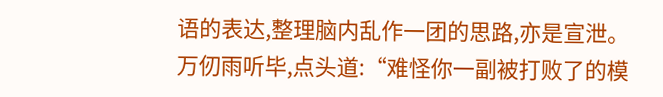语的表达,整理脑内乱作一团的思路,亦是宣泄。
万仞雨听毕,点头道:“难怪你一副被打败了的模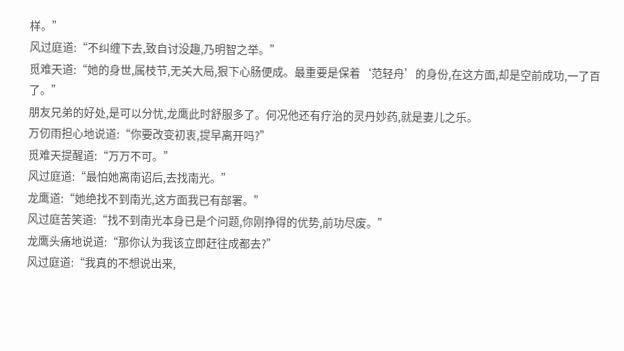样。”
风过庭道:“不纠缠下去,致自讨没趣,乃明智之举。”
觅难天道:“她的身世,属枝节,无关大局,狠下心肠便成。最重要是保着‘范轻舟’的身份,在这方面,却是空前成功,一了百了。”
朋友兄弟的好处,是可以分忧,龙鹰此时舒服多了。何况他还有疗治的灵丹妙药,就是妻儿之乐。
万仞雨担心地说道:“你要改变初衷,提早离开吗?”
觅难天提醒道:“万万不可。”
风过庭道:“最怕她离南诏后,去找南光。”
龙鹰道:“她绝找不到南光,这方面我已有部署。”
风过庭苦笑道:“找不到南光本身已是个问题,你刚挣得的优势,前功尽废。”
龙鹰头痛地说道:“那你认为我该立即赶往成都去?”
风过庭道:“我真的不想说出来,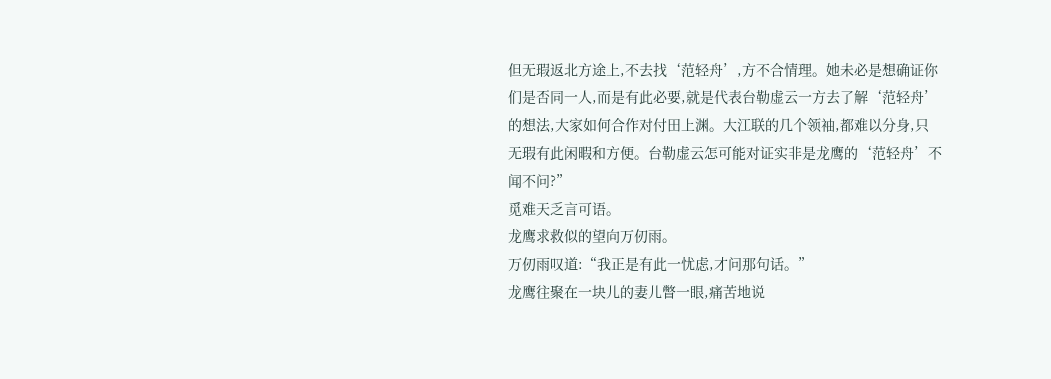但无瑕返北方途上,不去找‘范轻舟’,方不合情理。她未必是想确证你们是否同一人,而是有此必要,就是代表台勒虚云一方去了解‘范轻舟’的想法,大家如何合作对付田上渊。大江联的几个领袖,都难以分身,只无瑕有此闲暇和方便。台勒虚云怎可能对证实非是龙鹰的‘范轻舟’不闻不问?”
觅难天乏言可语。
龙鹰求救似的望向万仞雨。
万仞雨叹道:“我正是有此一忧虑,才问那句话。”
龙鹰往聚在一块儿的妻儿瞥一眼,痛苦地说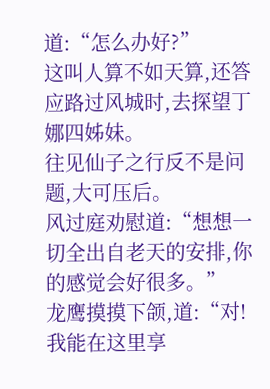道:“怎么办好?”
这叫人算不如天算,还答应路过风城时,去探望丁娜四姊妹。
往见仙子之行反不是问题,大可压后。
风过庭劝慰道:“想想一切全出自老天的安排,你的感觉会好很多。”
龙鹰摸摸下颌,道:“对!我能在这里享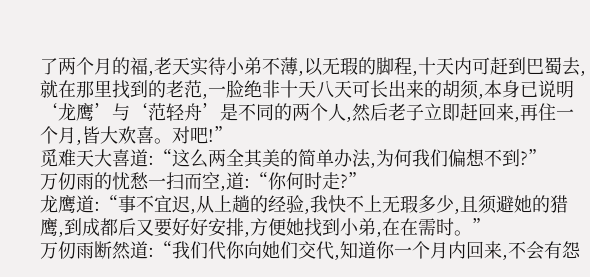了两个月的福,老天实待小弟不薄,以无瑕的脚程,十天内可赶到巴蜀去,就在那里找到的老范,一脸绝非十天八天可长出来的胡须,本身已说明‘龙鹰’与‘范轻舟’是不同的两个人,然后老子立即赶回来,再住一个月,皆大欢喜。对吧!”
觅难天大喜道:“这么两全其美的简单办法,为何我们偏想不到?”
万仞雨的忧愁一扫而空,道:“你何时走?”
龙鹰道:“事不宜迟,从上趟的经验,我快不上无瑕多少,且须避她的猎鹰,到成都后又要好好安排,方便她找到小弟,在在需时。”
万仞雨断然道:“我们代你向她们交代,知道你一个月内回来,不会有怨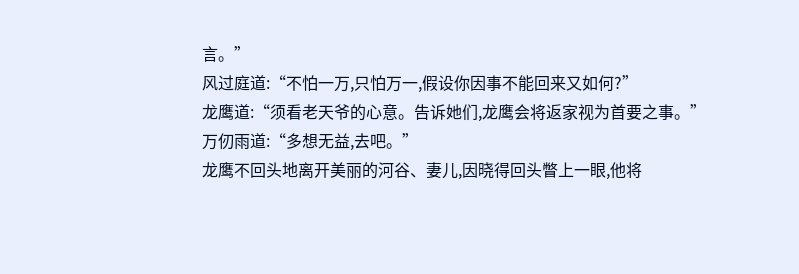言。”
风过庭道:“不怕一万,只怕万一,假设你因事不能回来又如何?”
龙鹰道:“须看老天爷的心意。告诉她们,龙鹰会将返家视为首要之事。”
万仞雨道:“多想无益,去吧。”
龙鹰不回头地离开美丽的河谷、妻儿,因晓得回头瞥上一眼,他将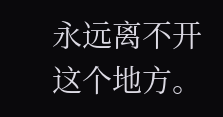永远离不开这个地方。